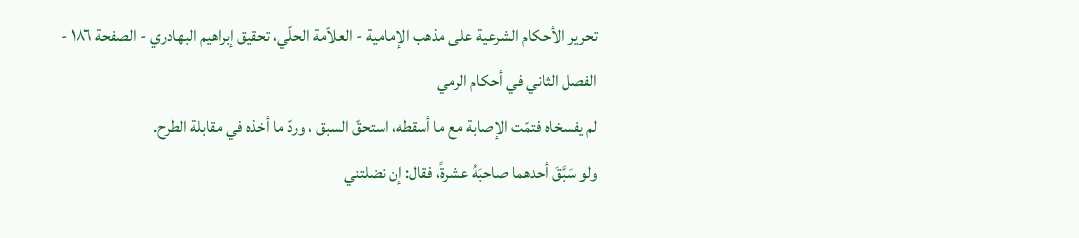تحرير الأحكام الشرعية على مذهب الإمامية - العلاّمة الحلّي، تحقيق إبراهيم البهادري - الصفحة ١٨٦ - الفصل الثاني في أحكام الرمي
لم يفسخاه فتمّت الإصابة مع ما أسقطه، استحقّ السبق ، وردّ ما أخذه في مقابلة الطرح.
ولو سَبَّقَ أحدهما صاحبَهُ عشرةً، فقال: إن نضلتني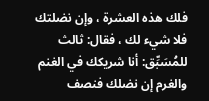فلك هذه العشرة ، وإن نضلتك فلا شيء لك ، فقال: ثالث للمُسَبِّق: أنا شريكك في الغنم والغرم إن نضلك فنصف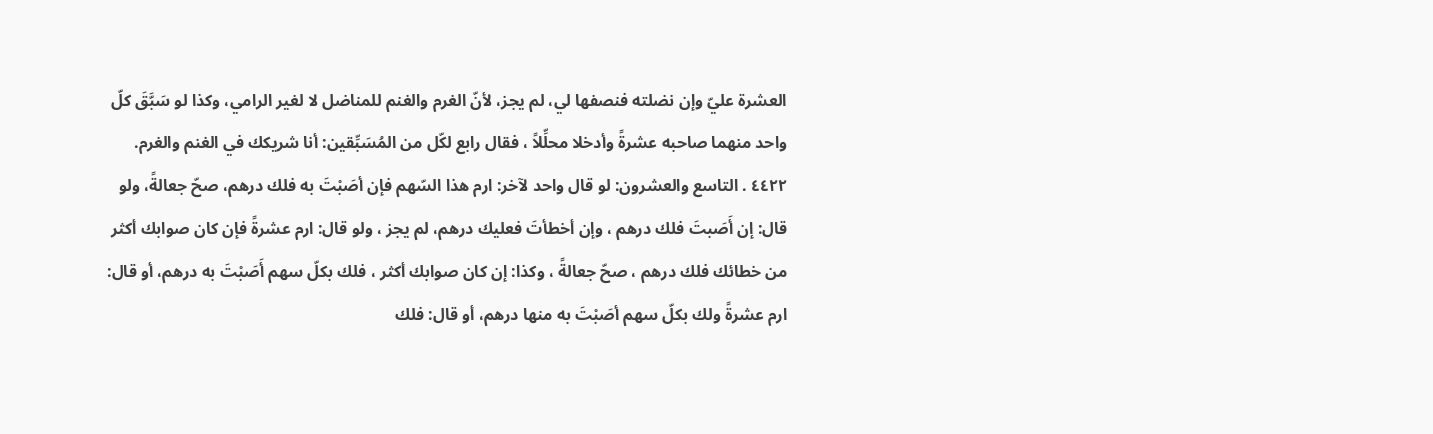العشرة عليّ وإن نضلته فنصفها لي، لم يجز، لأنّ الغرم والغنم للمناضل لا لغير الرامي، وكذا لو سَبَّقَ كلّ واحد منهما صاحبه عشرةً وأدخلا محلِّلاً ، فقال رابع لكّل من المُسَبِّقين: أنا شريكك في الغنم والغرم.
٤٤٢٢ . التاسع والعشرون: لو قال واحد لآخر: ارم هذا السّهم فإن أصَبْتَ به فلك درهم، صحّ جعالةً، ولو قال: إن أَصَبتَ فلك درهم ، وإن أخطأتَ فعليك درهم، لم يجز ، ولو قال: ارم عشرةً فإن كان صوابك أكثر من خطائك فلك درهم ، صحّ جعالةً ، وكذا: إن كان صوابك أكثر ، فلك بكلّ سهم أَصَبْتَ به درهم، أو قال: ارم عشرةً ولك بكلّ سهم أصَبْتَ به منها درهم، أو قال: فلك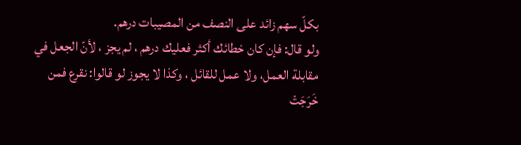بكلّ سهم زائد على النصف من المصيبات درهم.
ولو قال: فإن كان خطائك أكثر فعليك درهم ، لم يجز ، لأنّ الجعل في مقابلة العمل، ولا عمل للقائل ، وكذا لا يجوز لو قالوا: نقرع فمن خَرَجَتْ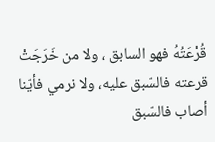قُرْعَتُهُ فهو السابق ، ولا من خَرَجَتْ قرعته فالسّبق عليه، ولا نرمي فأيّنا أصاب فالسّبق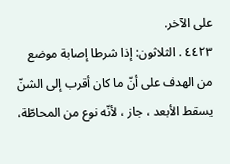على الآخر.
٤٤٢٣ . الثلاثون: إذا شرطا إصابة موضع من الهدف على أنّ ما كان أقرب إلى الشنّ يسقط الأبعد ، جاز ، لأنّه نوع من المحاطّة،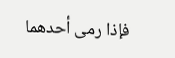فإذا رمى أحدهما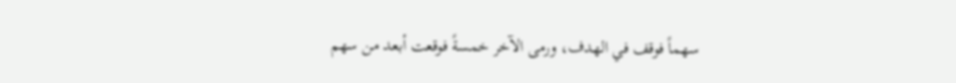سهماً فوقف في الهدف، ورمى الآخر خمسةً فوقعت أبعد من سهم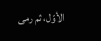الأوّل، ثم رمى